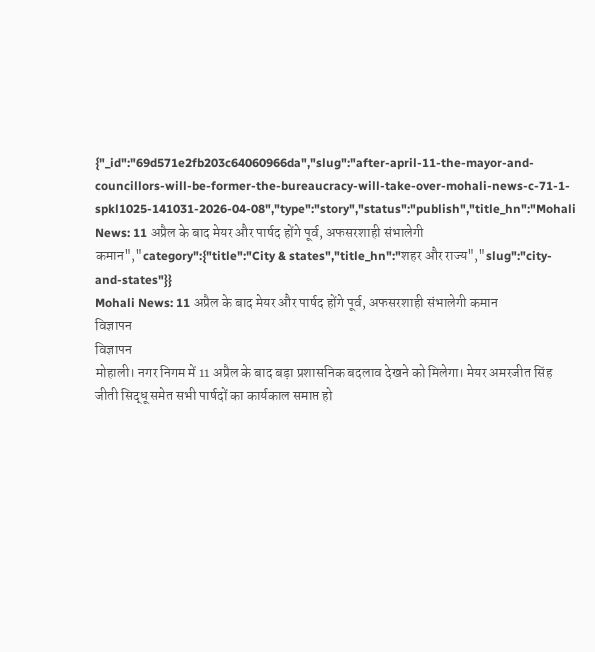{"_id":"69d571e2fb203c64060966da","slug":"after-april-11-the-mayor-and-councillors-will-be-former-the-bureaucracy-will-take-over-mohali-news-c-71-1-spkl1025-141031-2026-04-08","type":"story","status":"publish","title_hn":"Mohali News: 11 अप्रैल के बाद मेयर और पार्षद होंगे पूर्व, अफसरशाही संभालेगी कमान","category":{"title":"City & states","title_hn":"शहर और राज्य","slug":"city-and-states"}}
Mohali News: 11 अप्रैल के बाद मेयर और पार्षद होंगे पूर्व, अफसरशाही संभालेगी कमान
विज्ञापन
विज्ञापन
मोहाली। नगर निगम में 11 अप्रैल के बाद बड़ा प्रशासनिक बदलाव देखने को मिलेगा। मेयर अमरजीत सिंह जीती सिद्धू समेत सभी पार्षदों का कार्यकाल समाप्त हो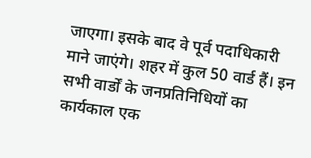जाएगा। इसके बाद वे पूर्व पदाधिकारी माने जाएंगे। शहर में कुल 50 वार्ड हैं। इन सभी वार्डों के जनप्रतिनिधियों का कार्यकाल एक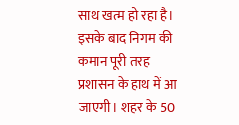साथ खत्म हो रहा है। इसके बाद निगम की कमान पूरी तरह प्रशासन के हाथ में आ जाएगी। शहर के 50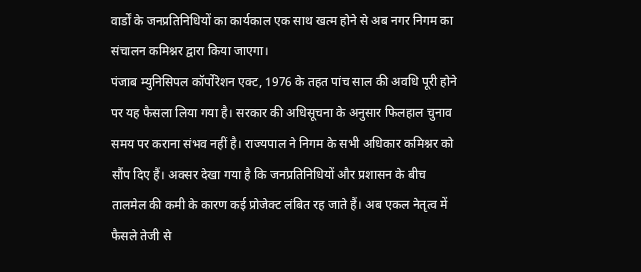वार्डों के जनप्रतिनिधियों का कार्यकाल एक साथ खत्म होने से अब नगर निगम का संचालन कमिश्नर द्वारा किया जाएगा।
पंजाब म्युनिसिपल कॉर्पोरेशन एक्ट, 1976 के तहत पांच साल की अवधि पूरी होने पर यह फैसला लिया गया है। सरकार की अधिसूचना के अनुसार फिलहाल चुनाव समय पर कराना संभव नहीं है। राज्यपाल ने निगम के सभी अधिकार कमिश्नर को सौंप दिए हैं। अक्सर देखा गया है कि जनप्रतिनिधियों और प्रशासन के बीच तालमेल की कमी के कारण कई प्रोजेक्ट लंबित रह जाते हैं। अब एकल नेतृत्व में फैसले तेजी से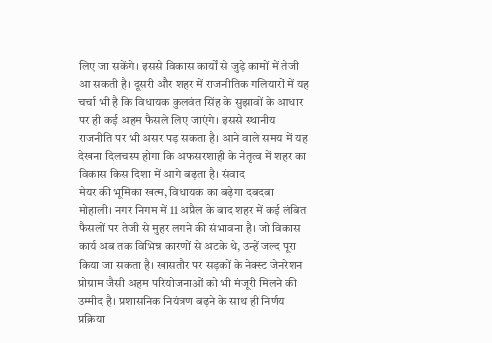लिए जा सकेंगे। इससे विकास कार्यों से जुड़े कामों में तेजी आ सकती है। दूसरी और शहर में राजनीतिक गलियारों में यह चर्चा भी है कि विधायक कुलवंत सिंह के सुझावों के आधार पर ही कई अहम फैसले लिए जाएंगे। इससे स्थानीय राजनीति पर भी असर पड़ सकता है। आने वाले समय में यह देखना दिलचस्प होगा कि अफसरशाही के नेतृत्व में शहर का विकास किस दिशा में आगे बढ़ता है। संवाद
मेयर की भूमिका खत्म, विधायक का बढ़ेगा दबदबा
मोहाली। नगर निगम में 11 अप्रैल के बाद शहर में कई लंबित फैसलों पर तेजी से मुहर लगने की संभावना है। जो विकास कार्य अब तक विभिन्न कारणों से अटके थे, उन्हें जल्द पूरा किया जा सकता है। खासतौर पर सड़कों के नेक्स्ट जेनरेशन प्रोग्राम जैसी अहम परियोजनाओं को भी मंजूरी मिलने की उम्मीद है। प्रशासनिक नियंत्रण बढ़ने के साथ ही निर्णय प्रक्रिया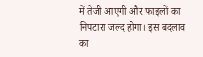में तेजी आएगी और फाइलों का निपटारा जल्द होगा। इस बदलाव का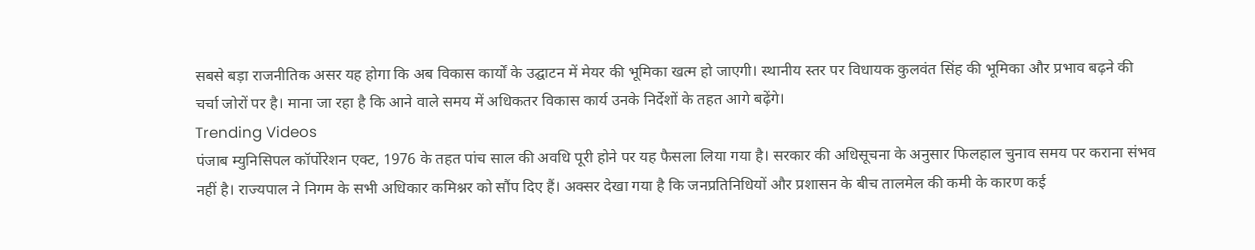सबसे बड़ा राजनीतिक असर यह होगा कि अब विकास कार्यों के उद्घाटन में मेयर की भूमिका खत्म हो जाएगी। स्थानीय स्तर पर विधायक कुलवंत सिंह की भूमिका और प्रभाव बढ़ने की चर्चा जोरों पर है। माना जा रहा है कि आने वाले समय में अधिकतर विकास कार्य उनके निर्देशों के तहत आगे बढ़ेंगे।
Trending Videos
पंजाब म्युनिसिपल कॉर्पोरेशन एक्ट, 1976 के तहत पांच साल की अवधि पूरी होने पर यह फैसला लिया गया है। सरकार की अधिसूचना के अनुसार फिलहाल चुनाव समय पर कराना संभव नहीं है। राज्यपाल ने निगम के सभी अधिकार कमिश्नर को सौंप दिए हैं। अक्सर देखा गया है कि जनप्रतिनिधियों और प्रशासन के बीच तालमेल की कमी के कारण कई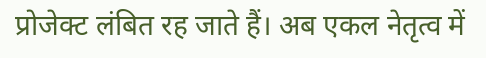प्रोजेक्ट लंबित रह जाते हैं। अब एकल नेतृत्व में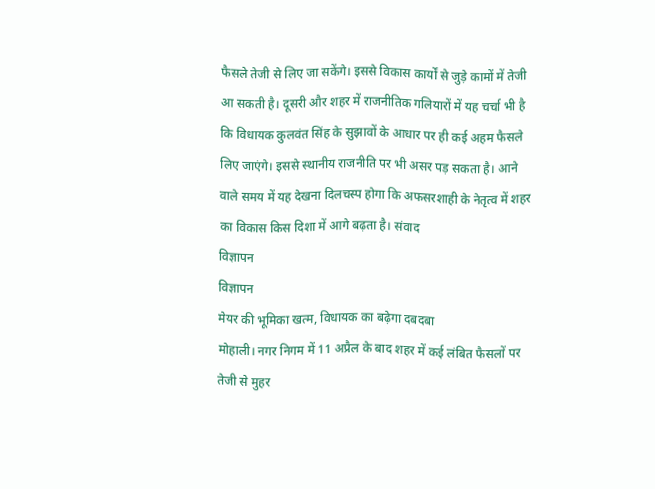फैसले तेजी से लिए जा सकेंगे। इससे विकास कार्यों से जुड़े कामों में तेजी आ सकती है। दूसरी और शहर में राजनीतिक गलियारों में यह चर्चा भी है कि विधायक कुलवंत सिंह के सुझावों के आधार पर ही कई अहम फैसले लिए जाएंगे। इससे स्थानीय राजनीति पर भी असर पड़ सकता है। आने वाले समय में यह देखना दिलचस्प होगा कि अफसरशाही के नेतृत्व में शहर का विकास किस दिशा में आगे बढ़ता है। संवाद
विज्ञापन
विज्ञापन
मेयर की भूमिका खत्म, विधायक का बढ़ेगा दबदबा
मोहाली। नगर निगम में 11 अप्रैल के बाद शहर में कई लंबित फैसलों पर तेजी से मुहर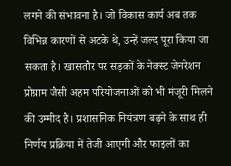लगने की संभावना है। जो विकास कार्य अब तक विभिन्न कारणों से अटके थे, उन्हें जल्द पूरा किया जा सकता है। खासतौर पर सड़कों के नेक्स्ट जेनरेशन प्रोग्राम जैसी अहम परियोजनाओं को भी मंजूरी मिलने की उम्मीद है। प्रशासनिक नियंत्रण बढ़ने के साथ ही निर्णय प्रक्रिया में तेजी आएगी और फाइलों का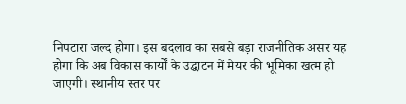निपटारा जल्द होगा। इस बदलाव का सबसे बड़ा राजनीतिक असर यह होगा कि अब विकास कार्यों के उद्घाटन में मेयर की भूमिका खत्म हो जाएगी। स्थानीय स्तर पर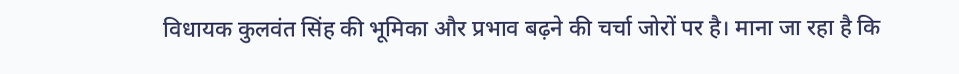विधायक कुलवंत सिंह की भूमिका और प्रभाव बढ़ने की चर्चा जोरों पर है। माना जा रहा है कि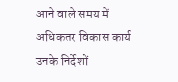आने वाले समय में अधिकतर विकास कार्य उनके निर्देशों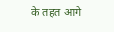के तहत आगे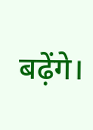बढ़ेंगे।